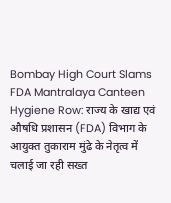Bombay High Court Slams FDA Mantralaya Canteen Hygiene Row: राज्य के खाद्य एवं औषधि प्रशासन (FDA) विभाग के आयुक्त तुकाराम मुंढे के नेतृत्व में चलाई जा रही सख्त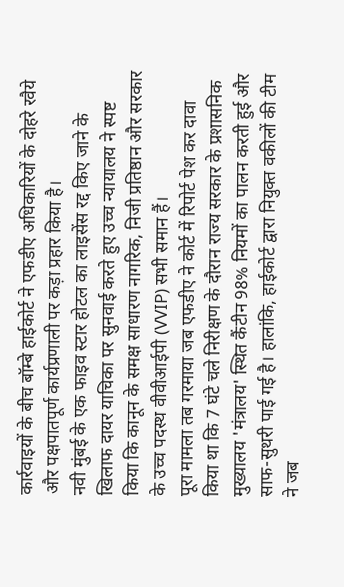कार्रवाइयों के बीच बॉम्बे हाईकोर्ट ने एफडीए अधिकारियों के दोहरे रवैये और पक्षपातपूर्ण कार्यप्रणाली पर कड़ा प्रहार किया है।
नवी मुंबई के एक फाइव स्टार होटल का लाइसेंस रद्द किए जाने के खिलाफ दायर याचिका पर सुनवाई करते हुए उच्च न्यायालय ने स्पष्ट किया कि कानून के समक्ष साधारण नागरिक, निजी प्रतिष्ठान और सरकार के उच्च पदस्थ वीवीआईपी (VVIP) सभी समान हैं।
पूरा मामला तब गरमाया जब एफडीए ने कोर्ट में रिपोर्ट पेश कर दावा किया था कि 7 घंटे चले निरीक्षण के दौरान राज्य सरकार के प्रशासनिक मुख्यालय 'मंत्रालय' स्थित कैंटीन 98% नियमों का पालन करती हुई और साफ-सुथरी पाई गई है। हालांकि, हाईकोर्ट द्वारा नियुक्त वकीलों की टीम ने जब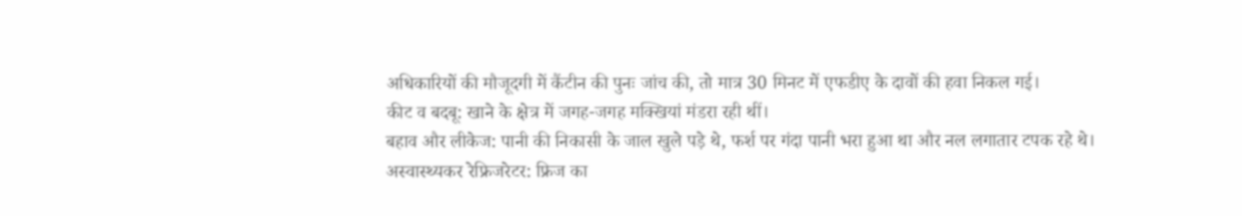अधिकारियों की मौजूदगी में कैंटीन की पुनः जांच की, तो मात्र 30 मिनट में एफडीए के दावों की हवा निकल गई।
कीट व बदबू: खाने के क्षेत्र में जगह-जगह मक्खियां मंडरा रही थीं।
बहाव और लीकेज: पानी की निकासी के जाल खुले पड़े थे, फर्श पर गंदा पानी भरा हुआ था और नल लगातार टपक रहे थे।
अस्वास्थ्यकर रेफ्रिजरेटर: फ्रिज का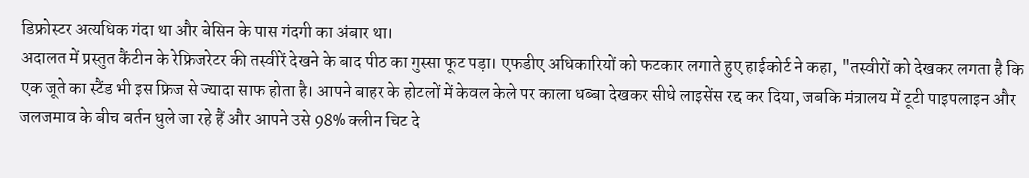डिफ्रोस्टर अत्यधिक गंदा था और बेसिन के पास गंदगी का अंबार था।
अदालत में प्रस्तुत कैंटीन के रेफ्रिजरेटर की तस्वीरें देखने के बाद पीठ का गुस्सा फूट पड़ा। एफडीए अधिकारियों को फटकार लगाते हुए हाईकोर्ट ने कहा, "तस्वीरों को देखकर लगता है कि एक जूते का स्टैंड भी इस फ्रिज से ज्यादा साफ होता है। आपने बाहर के होटलों में केवल केले पर काला धब्बा देखकर सीधे लाइसेंस रद्द कर दिया, जबकि मंत्रालय में टूटी पाइपलाइन और जलजमाव के बीच बर्तन धुले जा रहे हैं और आपने उसे 98% क्लीन चिट दे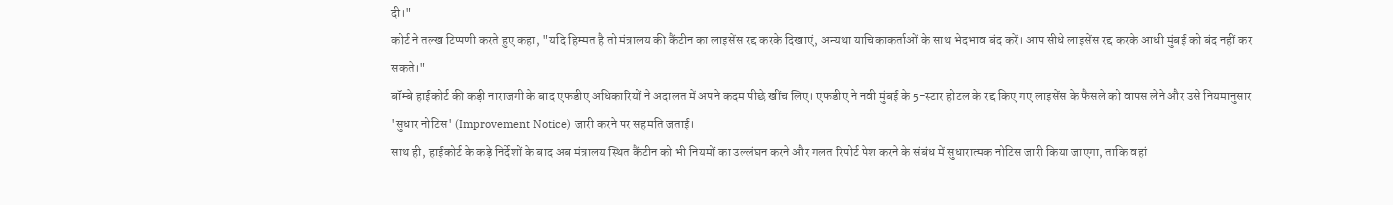दी।"
कोर्ट ने तल्ख टिप्पणी करते हुए कहा, "यदि हिम्मत है तो मंत्रालय की कैंटीन का लाइसेंस रद्द करके दिखाएं, अन्यथा याचिकाकर्ताओं के साथ भेदभाव बंद करें। आप सीधे लाइसेंस रद्द करके आधी मुंबई को बंद नहीं कर सकते।"
बॉम्बे हाईकोर्ट की कड़ी नाराजगी के बाद एफडीए अधिकारियों ने अदालत में अपने कदम पीछे खींच लिए। एफडीए ने नवी मुंबई के 5-स्टार होटल के रद्द किए गए लाइसेंस के फैसले को वापस लेने और उसे नियमानुसार 'सुधार नोटिस' (Improvement Notice) जारी करने पर सहमति जताई।
साथ ही, हाईकोर्ट के कड़े निर्देशों के बाद अब मंत्रालय स्थित कैंटीन को भी नियमों का उल्लंघन करने और गलत रिपोर्ट पेश करने के संबंध में सुधारात्मक नोटिस जारी किया जाएगा, ताकि वहां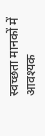स्वच्छता मानकों में आवश्यक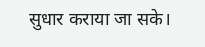सुधार कराया जा सके।